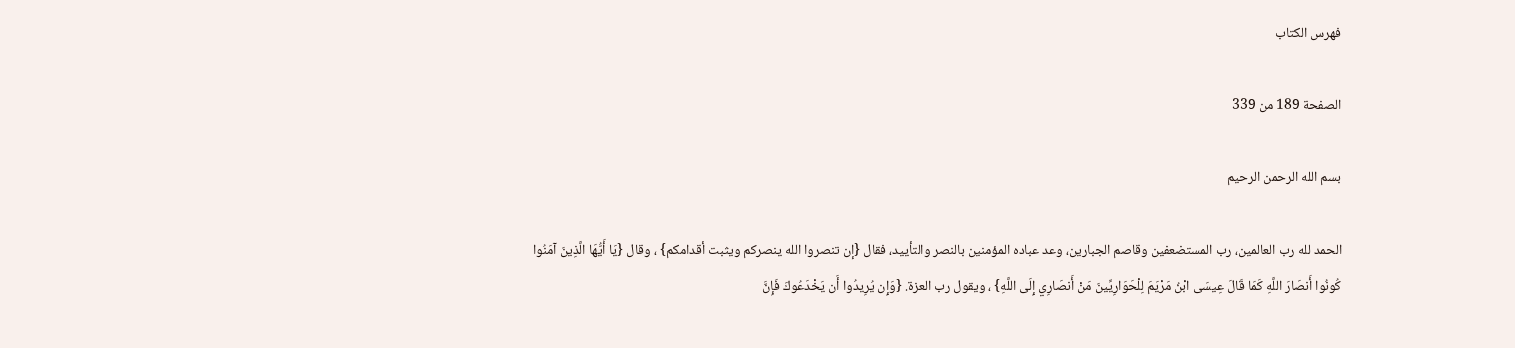فهرس الكتاب

الصفحة 189 من 339

بسم الله الرحمن الرحيم

الحمد لله رب العالمين، رب المستضعفين وقاصم الجبارين، وعد عباده المؤمنين بالنصر والتأييد، فقال {إن تنصروا الله ينصركم ويثبت أقدامكم} ، وقال {يَا أَيُّهَا الَّذِينَ آمَنُوا كُونُوا أَنصَارَ اللَّهِ كَمَا قَالَ عِيسَى ابْنُ مَرْيَمَ لِلْحَوَارِيِّينَ مَنْ أَنصَارِي إِلَى اللَّهِ} ، ويقول رب العزة. {وَإِن يُرِيدُوا أَن يَخْدَعُوكَ فَإِنَّ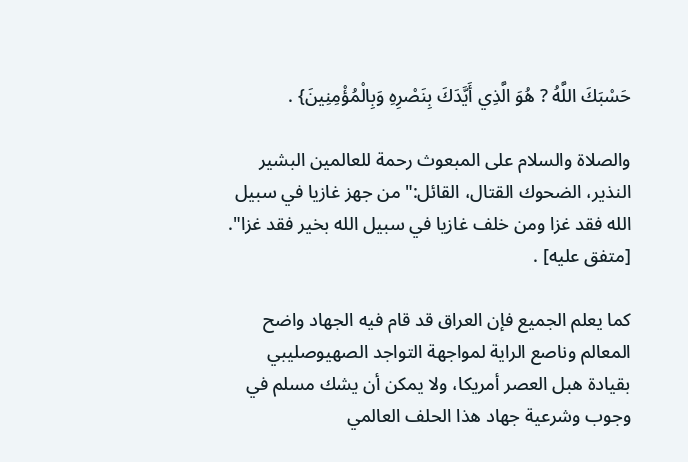حَسْبَكَ اللَّهُ ? هُوَ الَّذِي أَيَّدَكَ بِنَصْرِهِ وَبِالْمُؤْمِنِينَ} .

والصلاة والسلام على المبعوث رحمة للعالمين البشير النذير، الضحوك القتال، القائل:"من جهز غازيا في سبيل الله فقد غزا ومن خلف غازيا في سبيل الله بخير فقد غزا". [متفق عليه] .

كما يعلم الجميع فإن العراق قد قام فيه الجهاد واضح المعالم وناصع الراية لمواجهة التواجد الصهيوصليبي بقيادة هبل العصر أمريكا، ولا يمكن أن يشك مسلم في وجوب وشرعية جهاد هذا الحلف العالمي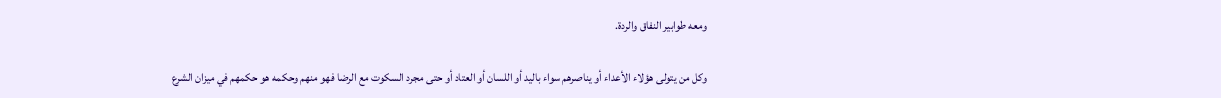ومعه طوابير النفاق والردة.

وكل من يتولى هؤلاء الأعداء أو يناصرهم سواء باليد أو اللسان أو العتاد أو حتى مجرد السكوت مع الرضا فهو منهم وحكمه هو حكمهم في ميزان الشرع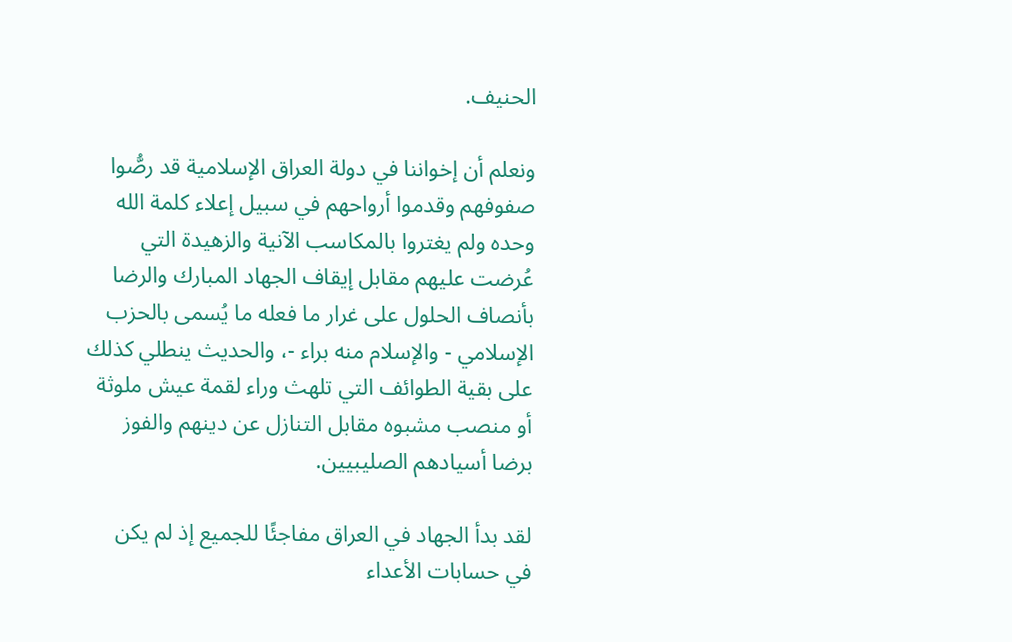الحنيف.

ونعلم أن إخواننا في دولة العراق الإسلامية قد رصُّوا صفوفهم وقدموا أرواحهم في سبيل إعلاء كلمة الله وحده ولم يغتروا بالمكاسب الآنية والزهيدة التي عُرضت عليهم مقابل إيقاف الجهاد المبارك والرضا بأنصاف الحلول على غرار ما فعله ما يُسمى بالحزب الإسلامي - والإسلام منه براء -، والحديث ينطلي كذلك على بقية الطوائف التي تلهث وراء لقمة عيش ملوثة أو منصب مشبوه مقابل التنازل عن دينهم والفوز برضا أسيادهم الصليبيين.

لقد بدأ الجهاد في العراق مفاجئًا للجميع إذ لم يكن في حسابات الأعداء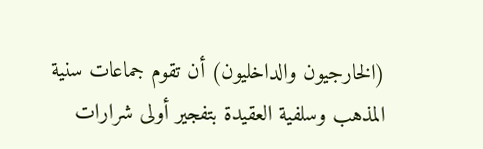(الخارجيون والداخليون) أن تقوم جماعات سنية المذهب وسلفية العقيدة بتفجير أولى شرارات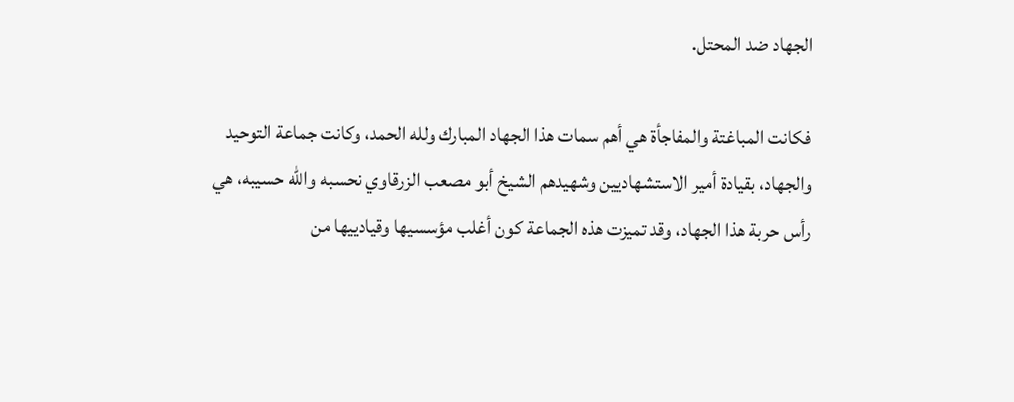الجهاد ضد المحتل.

فكانت المباغتة والمفاجأة هي أهم سمات هذا الجهاد المبارك ولله الحمد، وكانت جماعة التوحيد والجهاد، بقيادة أمير الاستشهاديين وشهيدهم الشيخ أبو مصعب الزرقاوي نحسبه والله حسيبه، هي رأس حربة هذا الجهاد، وقد تميزت هذه الجماعة كون أغلب مؤسسيها وقيادييها من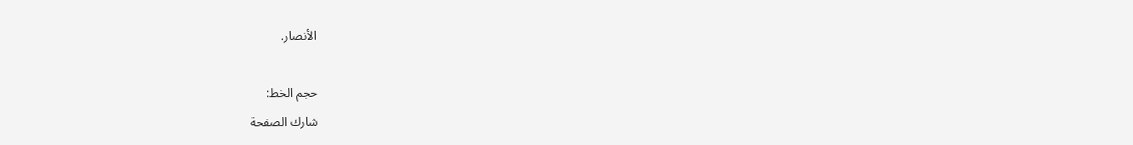الأنصار.

حجم الخط:
شارك الصفحة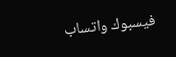فيسبوك واتساب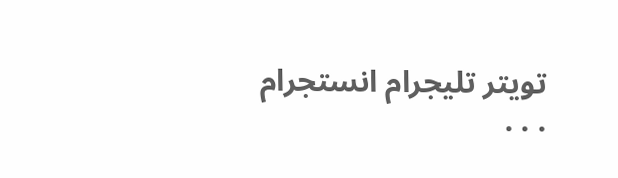تويتر تليجرام انستجرام
. . .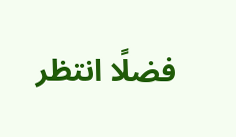فضلًا انتظر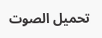تحميل الصوت